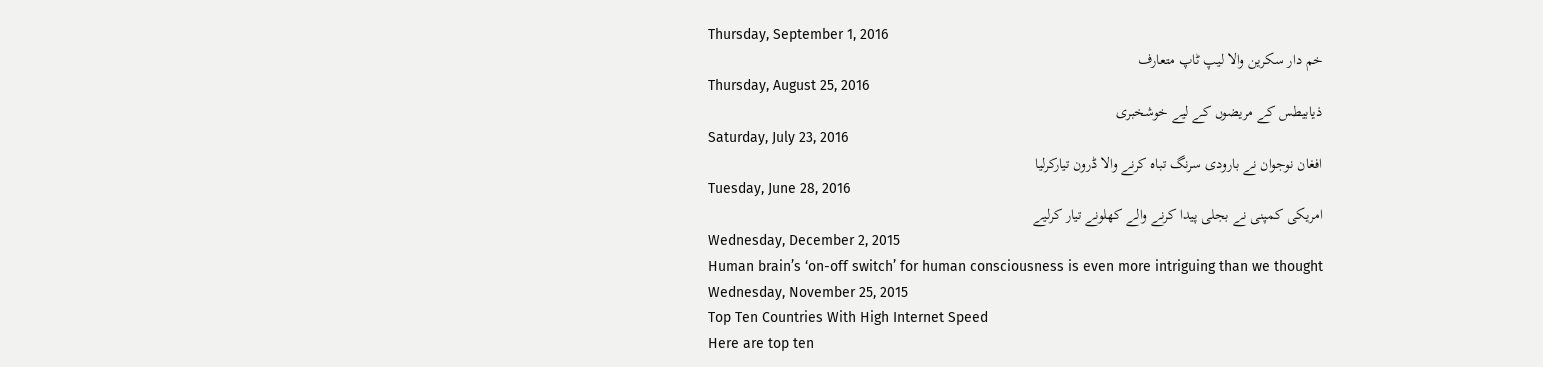Thursday, September 1, 2016
خم دار سکرین والا لیپ ٹاپ متعارف
Thursday, August 25, 2016
ذیابیطس کے مریضوں کے لیے خوشخبری
Saturday, July 23, 2016
افغان نوجوان نے بارودی سرنگ تباہ کرنے والا ڈرون تیارکرلیا
Tuesday, June 28, 2016
امریکی کمپنی نے بجلی پیدا کرنے والے کھلونے تیار کرلیے
Wednesday, December 2, 2015
Human brain’s ‘on-off switch’ for human consciousness is even more intriguing than we thought
Wednesday, November 25, 2015
Top Ten Countries With High Internet Speed
Here are top ten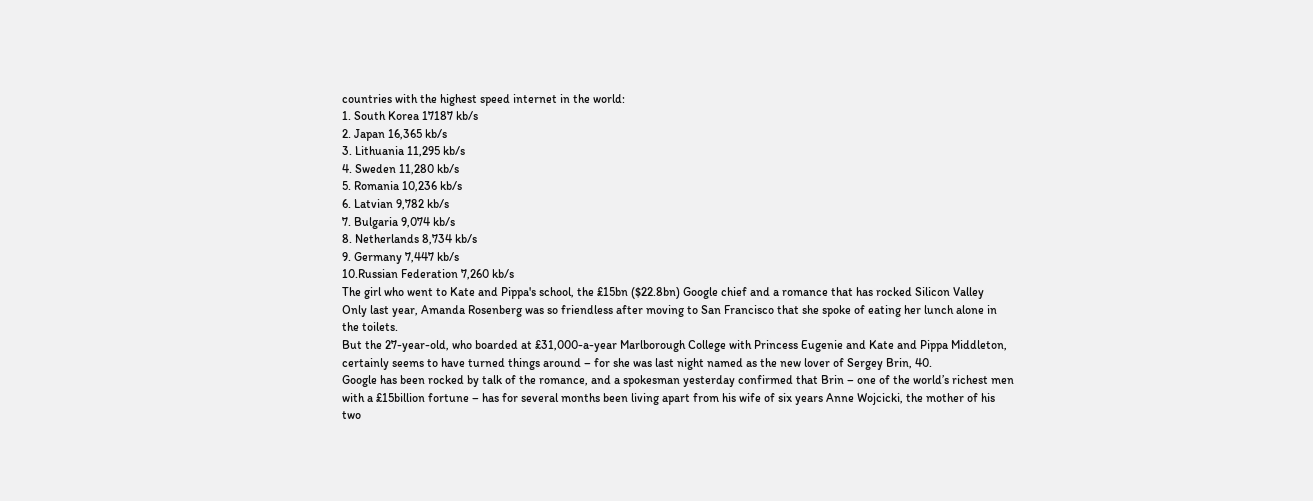countries with the highest speed internet in the world:
1. South Korea 17187 kb/s
2. Japan 16,365 kb/s
3. Lithuania 11,295 kb/s
4. Sweden 11,280 kb/s
5. Romania 10,236 kb/s
6. Latvian 9,782 kb/s
7. Bulgaria 9,074 kb/s
8. Netherlands 8,734 kb/s
9. Germany 7,447 kb/s
10.Russian Federation 7,260 kb/s
The girl who went to Kate and Pippa's school, the £15bn ($22.8bn) Google chief and a romance that has rocked Silicon Valley
Only last year, Amanda Rosenberg was so friendless after moving to San Francisco that she spoke of eating her lunch alone in the toilets.
But the 27-year-old, who boarded at £31,000-a-year Marlborough College with Princess Eugenie and Kate and Pippa Middleton, certainly seems to have turned things around – for she was last night named as the new lover of Sergey Brin, 40.
Google has been rocked by talk of the romance, and a spokesman yesterday confirmed that Brin – one of the world’s richest men with a £15billion fortune – has for several months been living apart from his wife of six years Anne Wojcicki, the mother of his two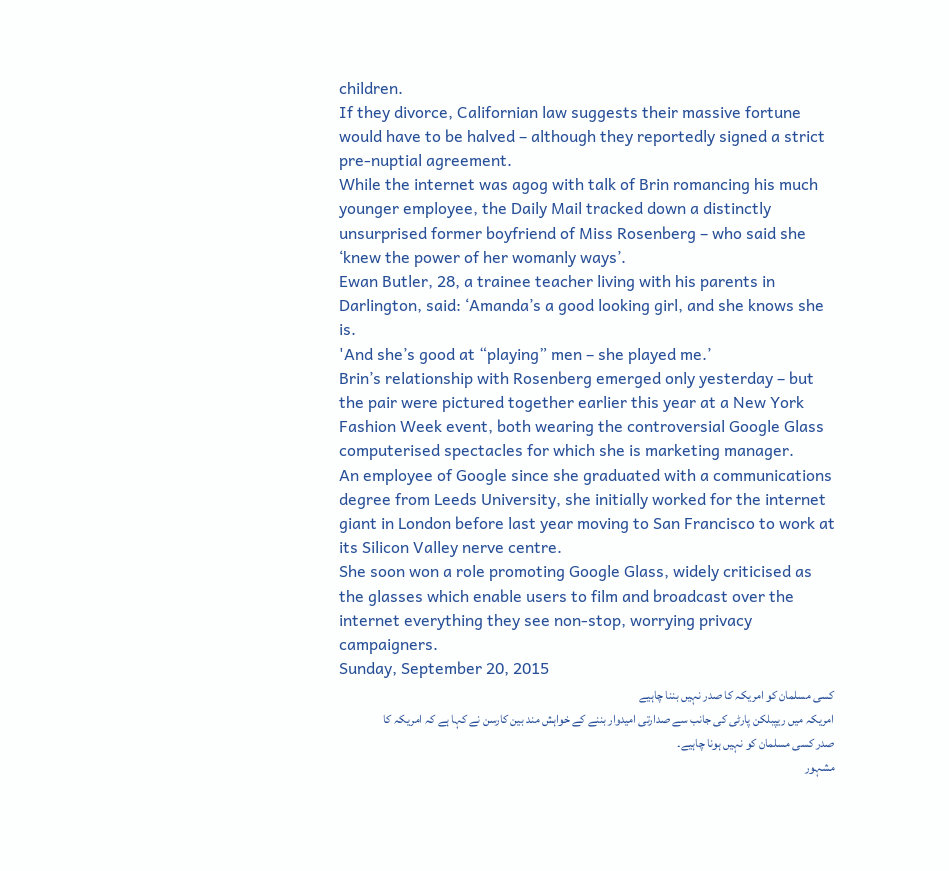children.
If they divorce, Californian law suggests their massive fortune would have to be halved – although they reportedly signed a strict pre-nuptial agreement.
While the internet was agog with talk of Brin romancing his much younger employee, the Daily Mail tracked down a distinctly unsurprised former boyfriend of Miss Rosenberg – who said she ‘knew the power of her womanly ways’.
Ewan Butler, 28, a trainee teacher living with his parents in Darlington, said: ‘Amanda’s a good looking girl, and she knows she is.
'And she’s good at “playing” men – she played me.’
Brin’s relationship with Rosenberg emerged only yesterday – but the pair were pictured together earlier this year at a New York Fashion Week event, both wearing the controversial Google Glass computerised spectacles for which she is marketing manager.
An employee of Google since she graduated with a communications degree from Leeds University, she initially worked for the internet giant in London before last year moving to San Francisco to work at its Silicon Valley nerve centre.
She soon won a role promoting Google Glass, widely criticised as the glasses which enable users to film and broadcast over the internet everything they see non-stop, worrying privacy campaigners.
Sunday, September 20, 2015
کسی مسلمان کو امریکہ کا صدر نہیں بننا چاہیے
امریکہ میں ریپبلکن پارٹی کی جانب سے صدارتی امیدوار بننے کے خواہش مند بین کارسن نے کہا ہے کہ امریکہ کا صدر کسی مسلمان کو نہیں ہونا چاہیے۔
مشہور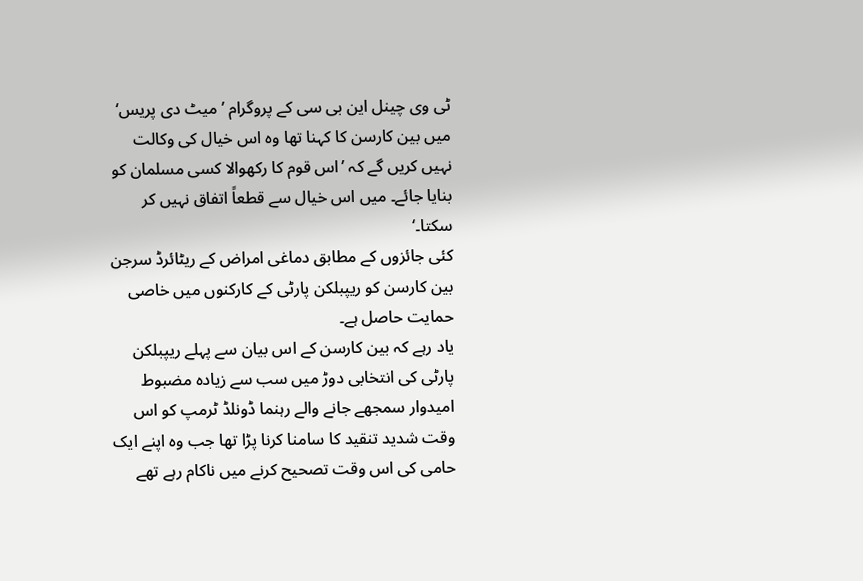ٹی وی چینل این بی سی کے پروگرام ’میٹ دی پریس‘ میں بین کارسن کا کہنا تھا وہ اس خیال کی وکالت نہیں کریں گے کہ ’اس قوم کا رکھوالا کسی مسلمان کو بنایا جائے۔ میں اس خیال سے قطعاً اتفاق نہیں کر سکتا۔‘
کئی جائزوں کے مطابق دماغی امراض کے ریٹائرڈ سرجن بین کارسن کو ریپبلکن پارٹی کے کارکنوں میں خاصی حمایت حاصل ہے۔
یاد رہے کہ بین کارسن کے اس بیان سے پہلے ریپبلکن پارٹی کی انتخابی دوڑ میں سب سے زیادہ مضبوط امیدوار سمجھے جانے والے رہنما ڈونلڈ ٹرمپ کو اس وقت شدید تنقید کا سامنا کرنا پڑا تھا جب وہ اپنے ایک حامی کی اس وقت تصحیح کرنے میں ناکام رہے تھے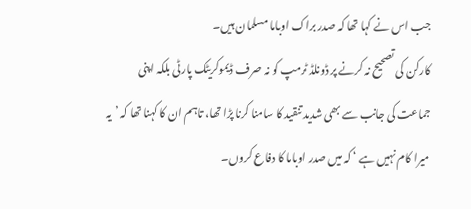جب اس نے کہا تھا کہ صدر براک اوباما مسلمان ہیں۔
کارکن کی تصحیح نہ کرنے پر ڈونلڈ ٹرمپ کو نہ صرف ڈیموکریٹک پارٹی بلکہ اپنی جماعت کی جانب سے بھی شدید تنقید کا سامنا کرنا پڑا تھا، تاہم ان کا کہنا تھا کہ ’یہ میرا کام نہیں ہے ‘ کہ میں صدر اوباما کا دفاع کروں۔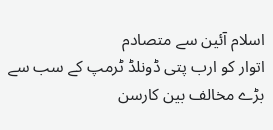اسلام آئین سے متصادم
اتوار کو ارب پتی ڈونلڈ ٹرمپ کے سب سے بڑے مخالف بین کارسن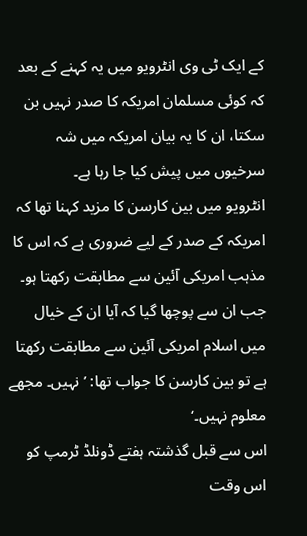کے ایک ٹی وی انٹرویو میں یہ کہنے کے بعد کہ کوئی مسلمان امریکہ کا صدر نہیں بن سکتا، ان کا یہ بیان امریکہ میں شہ سرخیوں میں پیش کیا جا رہا ہے۔
انٹرویو میں بین کارسن کا مزید کہنا تھا کہ امریکہ کے صدر کے لیے ضروری ہے کہ اس کا مذہب امریکی آئین سے مطابقت رکھتا ہو۔ جب ان سے پوچھا گیا کہ آیا ان کے خیال میں اسلام امریکی آئین سے مطابقت رکھتا ہے تو بین کارسن کا جواب تھا: ’ نہیں۔ مجھے معلوم نہیں۔‘
اس سے قبل گذشتہ ہفتے ڈونلڈ ٹرمپ کو اس وقت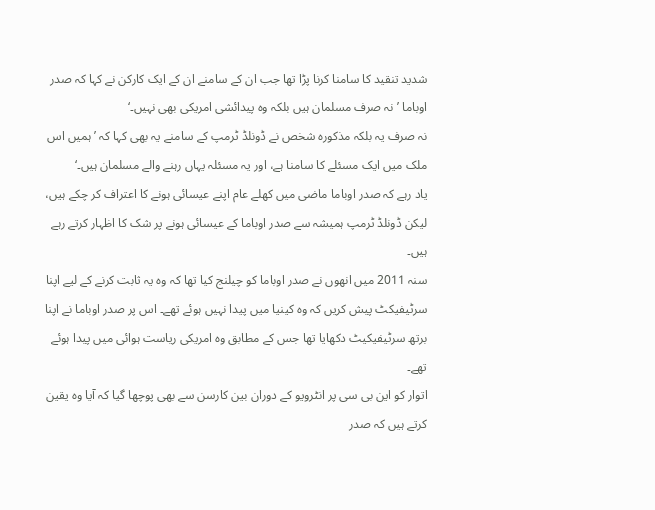شدید تنقید کا سامنا کرنا پڑا تھا جب ان کے سامنے ان کے ایک کارکن نے کہا کہ صدر اوباما ’نہ صرف مسلمان ہیں بلکہ وہ پیدائشی امریکی بھی نہیں۔‘
نہ صرف یہ بلکہ مذکورہ شخص نے ڈونلڈ ٹرمپ کے سامنے یہ بھی کہا کہ ’ ہمیں اس ملک میں ایک مسئلے کا سامنا ہے، اور یہ مسئلہ یہاں رہنے والے مسلمان ہیں۔‘
یاد رہے کہ صدر اوباما ماضی میں کھلے عام اپنے عیسائی ہونے کا اعتراف کر چکے ہیں، لیکن ڈونلڈ ٹرمپ ہمیشہ سے صدر اوباما کے عیسائی ہونے پر شک کا اظہار کرتے رہے ہیں۔
سنہ 2011 میں انھوں نے صدر اوباما کو چیلنج کیا تھا کہ وہ یہ ثابت کرنے کے لیے اپنا سرٹیفیکٹ پیش کریں کہ وہ کینیا میں پیدا نہیں ہوئے تھے۔ اس پر صدر اوباما نے اپنا برتھ سرٹیفیکیٹ دکھایا تھا جس کے مطابق وہ امریکی ریاست ہوائی میں پیدا ہوئے تھے۔
اتوار کو این بی سی پر انٹرویو کے دوران بین کارسن سے بھی پوچھا گیا کہ آیا وہ یقین کرتے ہیں کہ صدر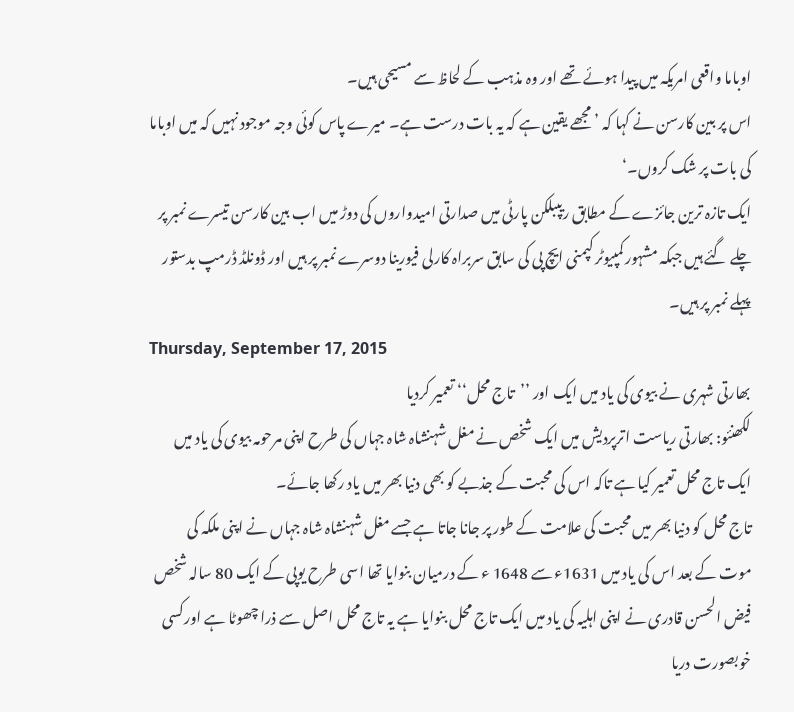اوباما واقعی امریکہ میں پیدا ہوئے تھے اور وہ مذہب کے لحاظ سے مسیحی ہیں۔
اس پر بین کارسن نے کہا کہ ’ مجھے یقین ہے کہ یہ بات درست ہے۔ میرے پاس کوئی وجہ موجود نہیں کہ میں اوباما کی بات پر شک کروں۔‘
ایک تازہ ترین جائزے کے مطابق ریپبلکن پارٹی میں صدارتی امیدواروں کی دوڑ میں اب بین کارسن تیسرے نمبر پر چلے گئے ہیں جبکہ مشہور کمپیوٹر کپمنی ایچ پی کی سابق سربراہ کارلی فیورینا دوسرے نمبر پر ہیں اور ڈونلڈ ڈرمپ بدستور پہلے نمبر پر ہیں۔
Thursday, September 17, 2015
بھارتی شہری نے بیوی کی یاد میں ایک اور ’’تاج محل‘‘ تعمیر کردیا
لکھنئو: بھارتی ریاست اترپردیش میں ایک شخص نے مغل شہنشاہ شاہ جہاں کی طرح اپنی مرحومہ بیوی کی یاد میں ایک تاج محل تعمیر کیا ہے تاکہ اس کی محبت کے جذبے کو بھی دنیا بھر میں یاد رکھا جائے۔
تاج محل کو دنیا بھر میں محبت کی علامت کے طور پر جانا جاتا ہے جسے مغل شہنشاہ شاہ جہاں نے اپنی ملکہ کی موت کے بعد اس کی یاد میں 1631ء سے 1648 ء کے درمیان بنوایا تھا اسی طرح یوپی کے ایک 80 سالہ شخص فیض الحسن قادری نے اپنی اہلیہ کی یاد میں ایک تاج محل بنوایا ہے یہ تاج محل اصل سے ذرا چھوٹا ہے اورکسی خوبصورت دریا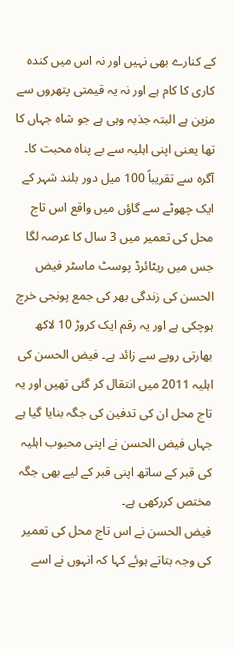کے کنارے بھی نہیں اور نہ اس میں کندہ کاری کا کام ہے اور نہ یہ قیمتی پتھروں سے مزین ہے البتہ جذبہ وہی ہے جو شاہ جہاں کا تھا یعنی اپنی اہلیہ سے بے پناہ محبت کا۔
آگرہ سے تقریباً 100 میل دور بلند شہر کے ایک چھوٹے سے گاؤں میں واقع اس تاج محل کی تعمیر میں 3 سال کا عرصہ لگا جس میں ریٹائرڈ پوسٹ ماسٹر فیض الحسن کی زندگی بھر کی جمع پونجی خرچ ہوچکی ہے اور یہ رقم ایک کروڑ 10 لاکھ بھارتی روپے سے زائد ہے۔ فیض الحسن کی اہلیہ 2011 میں انتقال کر گئی تھیں اور یہ تاج محل ان کی تدفین کی جگہ بنایا گیا ہے جہاں فیض الحسن نے اپنی محبوب اہلیہ کی قبر کے ساتھ اپنی قبر کے لیے بھی جگہ مختص کررکھی ہے۔
فیض الحسن نے اس تاج محل کی تعمیر کی وجہ بتاتے ہوئے کہا کہ انہوں نے اسے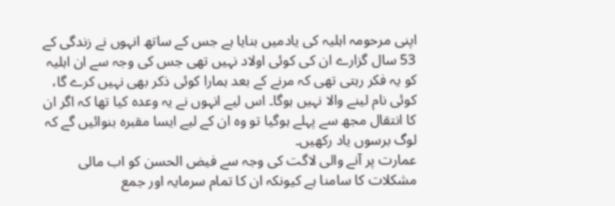اپنی مرحومہ اہلیہ کی یادمیں بنایا ہے جس کے ساتھ انہوں نے زندگی کے 53 سال گزارے ان کی کوئی اولاد نہیں تھی جس کی وجہ سے ان اہلیہ کو یہ فکر رہتی تھی کہ مرنے کے بعد ہمارا کوئی ذکر بھی نہیں کرے گا، کوئی نام لینے والا نہیں ہوگا۔ اس لیے انہوں نے یہ وعدہ کیا تھا کہ اگر ان کا انتقال مجھ سے پہلے ہوگیا تو وہ ان کے لیے ایسا مقبرہ بنوائیں گے کہ لوگ برسوں یاد رکھیں۔
عمارت پر آنے والی لاگت کی وجہ سے فیض الحسن کو اب مالی مشکلات کا سامنا ہے کیونکہ ان کا تمام سرمایہ اور جمع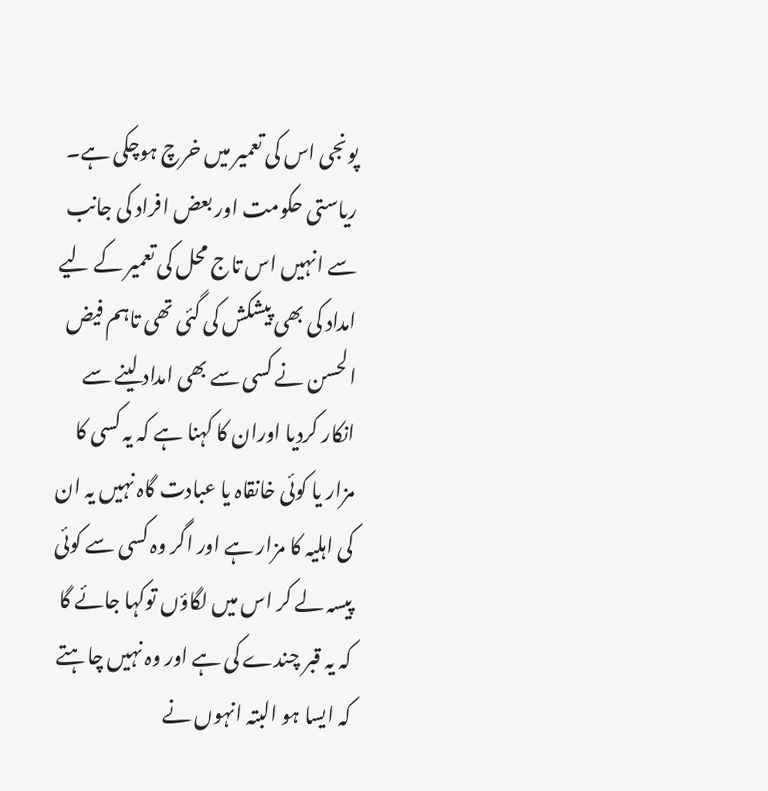پونجی اس کی تعمیر میں خرچ ہوچکی ہے۔ ریاستی حکومت اور بعض افراد کی جانب سے انہیں اس تاج محل کی تعمیر کے لیے امداد کی بھی پیشکش کی گئی تھی تاہم فیض الحسن نے کسی سے بھی امداد لینے سے انکار کردیا اوران کا کہنا ہے کہ یہ کسی کا مزار یا کوئی خانقاہ یا عبادت گاہ نہیں یہ ان کی اہلیہ کا مزار ہے اور اگر وہ کسی سے کوئی پیسہ لے کر اس میں لگاؤں توکہا جائے گا کہ یہ قبر چندے کی ہے اور وہ نہیں چاہتے کہ ایسا ہو البتہ انہوں نے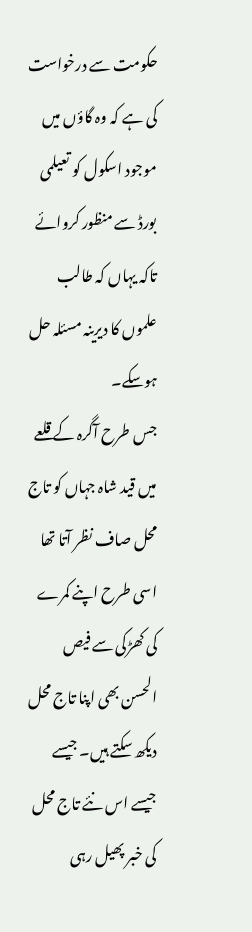حکومت سے درخواست کی ہے کہ وہ گاؤں میں موجود اسکول کو تعیلمی بورڈ سے منظور کروائے تاکہ یہاں کہ طالب علموں کا دیرینہ مسئلہ حل ہوسکے۔
جس طرح آگرہ کے قلعے میں قید شاہ جہاں کو تاج محل صاف نظر آتا تھا اسی طرح اپنے کمرے کی کھڑکی سے فیص الحسن بھی اپنا تاج محل دیکھ سکتے ہیں۔ جیسے جیسے اس نئے تاج محل کی خبر پھیل رہی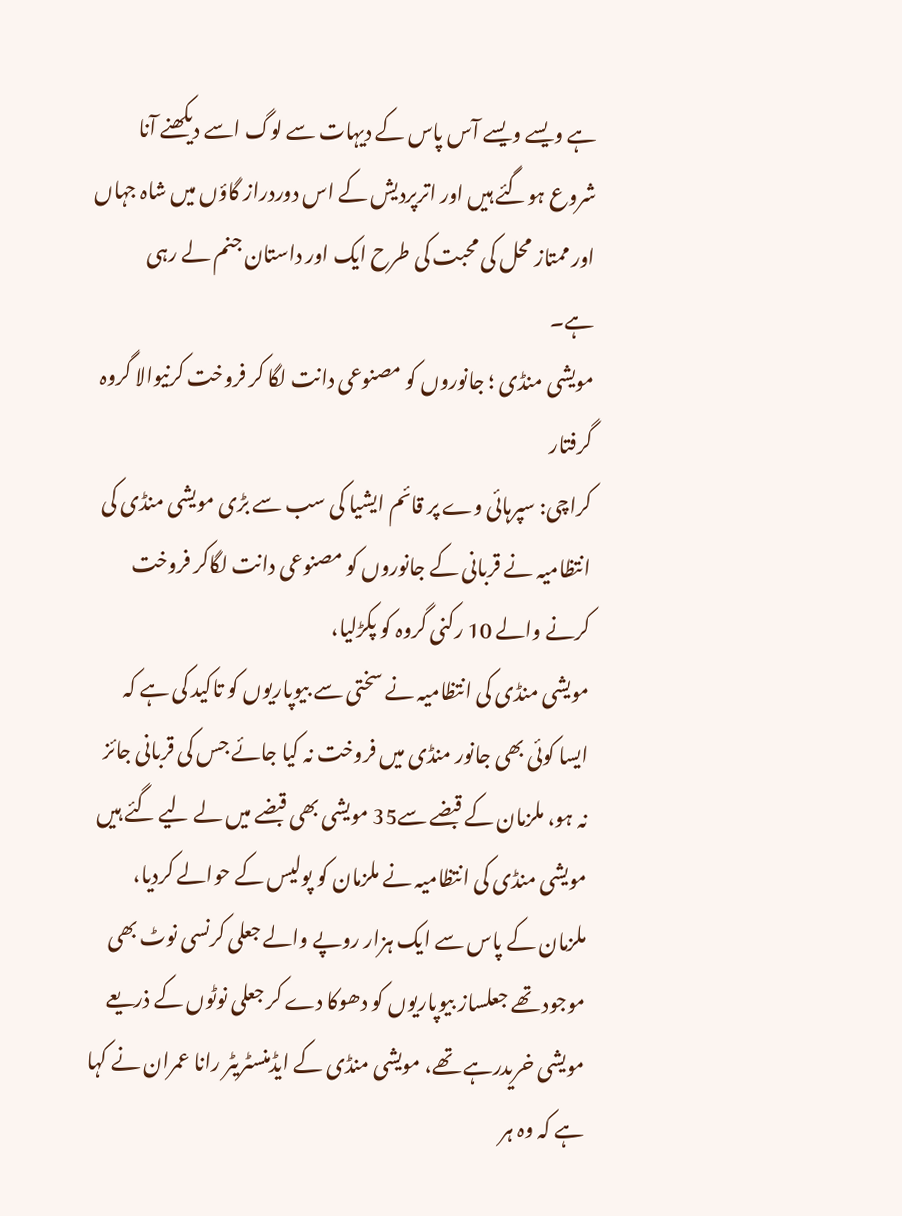ہے ویسے ویسے آس پاس کے دیہات سے لوگ اسے دیکھنے آنا شروع ہوگئے ہیں اور اترپردیش کے اس دوردراز گاؤں میں شاہ جہاں اور ممتاز محل کی محبت کی طرح ایک اور داستان جنم لے رہی ہے۔
مویشی منڈی ؛ جانوروں کو مصنوعی دانت لگا کر فروخت کرنیوالا گروہ گرفتار
کراچی: سپرہائی وے پر قائم ایشیا کی سب سے بڑی مویشی منڈی کی انتظامیہ نے قربانی کے جانوروں کو مصنوعی دانت لگاکر فروخت کرنے والے 10 رکنی گروہ کو پکڑلیا،
مویشی منڈی کی انتظامیہ نے سختی سے بیوپاریوں کو تاکید کی ہے کہ ایسا کوئی بھی جانور منڈی میں فروخت نہ کیا جائے جس کی قربانی جائز نہ ہو، ملزمان کے قبضے سے35 مویشی بھی قبضے میں لے لیے گئے ہیں مویشی منڈی کی انتظامیہ نے ملزمان کو پولیس کے حوالے کردیا، ملزمان کے پاس سے ایک ہزار روپے والے جعلی کرنسی نوٹ بھی موجود تھے جعلساز بیوپاریوں کو دھوکا دے کر جعلی نوٹوں کے ذریعے مویشی خریدرہے تھے، مویشی منڈی کے ایڈمنسٹریٹر رانا عمران نے کہا ہے کہ وہ ہر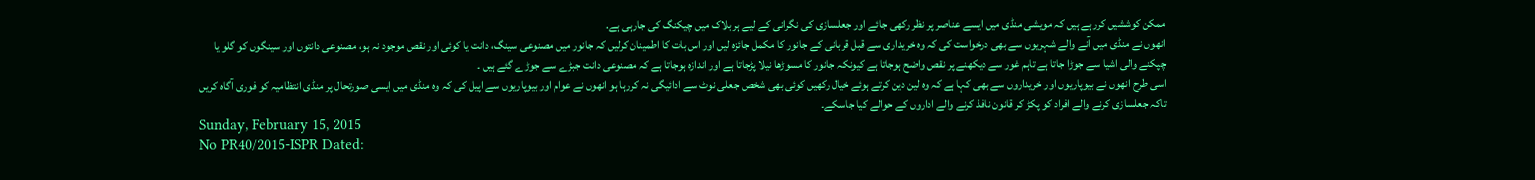ممکن کوششیں کررہے ہیں کہ مویشی منڈی میں ایسے عناصر پر نظر رکھی جائے اور جعلسازی کی نگرانی کے لیے ہر بلاک میں چیکنگ کی جارہی ہے.
انھوں نے منڈی میں آنے والے شہریوں سے بھی درخواست کی کہ وہ خریداری سے قبل قربانی کے جانور کا مکمل جائزہ لیں اور اس بات کا اطمینان کرلیں کہ جانور میں مصنوعی سینگ، دانت یا کوئی اور نقص موجود نہ ہو، مصنوعی دانتوں اور سینگوں کو گلو یا چپکنے والی اشیا سے جوڑا جاتا ہے تاہم غور سے دیکھنے پر نقص واضح ہوجاتا ہے کیونکہ جانور کا مسوڑھا نیلا پڑجاتا ہے اور اندازہ ہوجاتا ہے کہ مصنوعی دانت جبڑے سے جوڑے گئے ہیں ۔
اسی طرح انھوں نے بیوپاریوں اور خریداروں سے بھی کہا ہے کہ وہ لین دین کرتے ہوئے خیال رکھیں کوئی بھی شخص جعلی نوٹ سے ادائیگی نہ کررہا ہو انھوں نے عوام اور بیوپاریوں سے اپیل کی کہ وہ منڈی میں ایسی صورتحال پر منڈی انتظامیہ کو فوری آگاہ کریں تاکہ جعلسازی کرنے والے افراد کو پکڑ کر قانون نافذ کرنے والے اداروں کے حوالے کیا جاسکے۔
Sunday, February 15, 2015
No PR40/2015-ISPR Dated: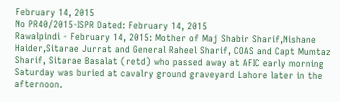February 14, 2015
No PR40/2015-ISPR Dated: February 14, 2015
Rawalpindi - February 14, 2015: Mother of Maj Shabir Sharif,Nishane Haider,Sitarae Jurrat and General Raheel Sharif, COAS and Capt Mumtaz Sharif, Sitarae Basalat (retd) who passed away at AFIC early morning Saturday was buried at cavalry ground graveyard Lahore later in the afternoon.